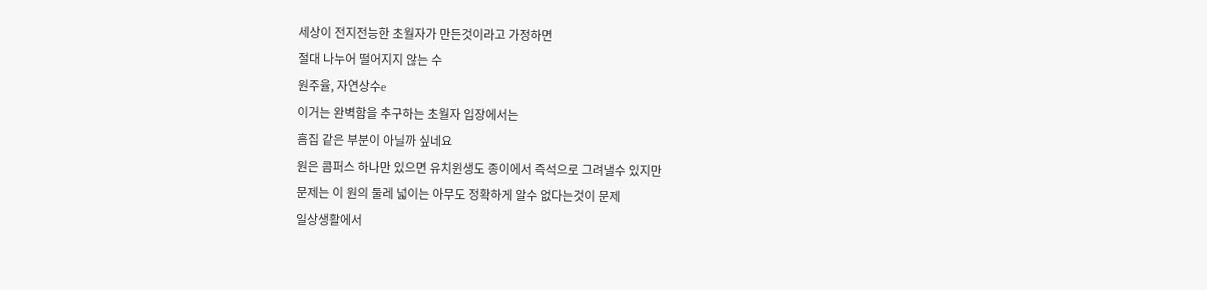세상이 전지전능한 초월자가 만든것이라고 가정하면
절대 나누어 떨어지지 않는 수
원주율, 자연상수e
이거는 완벽함을 추구하는 초월자 입장에서는
흠집 같은 부분이 아닐까 싶네요
원은 콤퍼스 하나만 있으면 유치윈생도 종이에서 즉석으로 그려낼수 있지만
문제는 이 원의 둘레 넓이는 아무도 정확하게 알수 없다는것이 문제
일상생활에서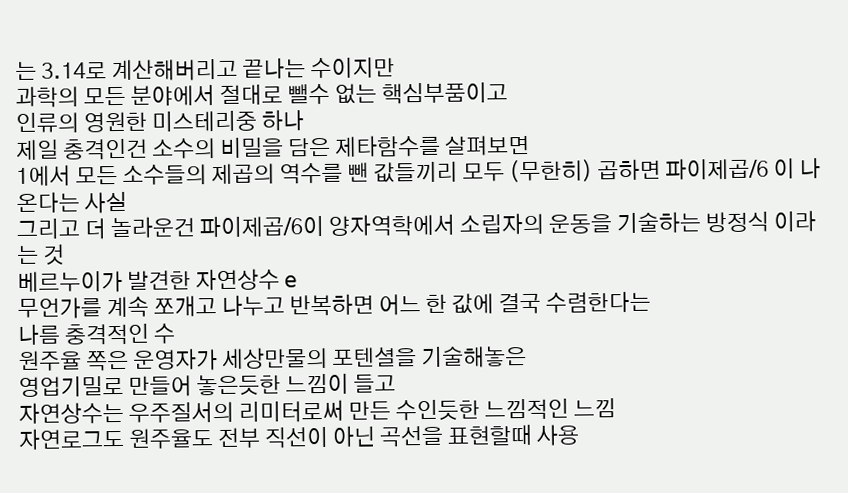는 3.14로 계산해버리고 끝나는 수이지만
과학의 모든 분야에서 절대로 뺄수 없는 핵심부품이고
인류의 영원한 미스테리중 하나
제일 충격인건 소수의 비밀을 담은 제타함수를 살펴보면
1에서 모든 소수들의 제곱의 역수를 뺀 값들끼리 모두 (무한히) 곱하면 파이제곱/6 이 나온다는 사실
그리고 더 놀라운건 파이제곱/6이 양자역학에서 소립자의 운동을 기술하는 방정식 이라는 것
베르누이가 발견한 자연상수 e
무언가를 계속 쪼개고 나누고 반복하면 어느 한 값에 결국 수렴한다는
나름 충격적인 수
원주율 쪽은 운영자가 세상만물의 포텐셜을 기술해놓은
영업기밀로 만들어 놓은듯한 느낌이 들고
자연상수는 우주질서의 리미터로써 만든 수인듯한 느낌적인 느낌
자연로그도 원주율도 전부 직선이 아닌 곡선을 표현할때 사용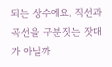되는 상수에요. 직선과 곡선을 구분짓는 잣대가 아닐까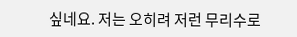싶네요. 저는 오히려 저런 무리수로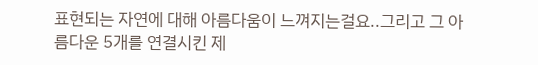표현되는 자연에 대해 아름다움이 느껴지는걸요..그리고 그 아름다운 5개를 연결시킨 제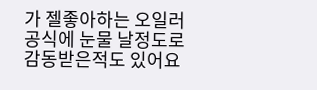가 젤좋아하는 오일러 공식에 눈물 날정도로 감동받은적도 있어요